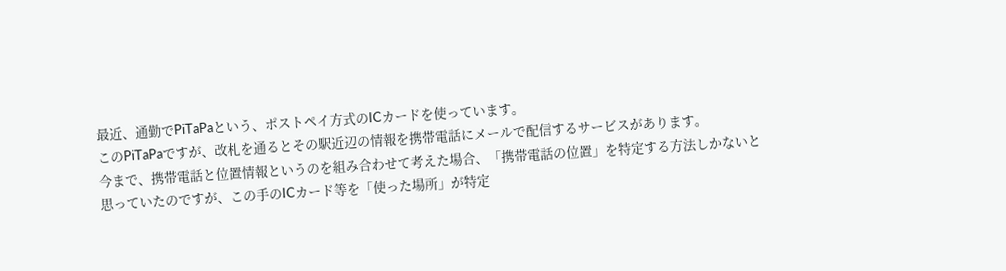最近、通勤でPiTaPaという、ポストペイ方式のICカードを使っています。
このPiTaPaですが、改札を通るとその駅近辺の情報を携帯電話にメールで配信するサービスがあります。
今まで、携帯電話と位置情報というのを組み合わせて考えた場合、「携帯電話の位置」を特定する方法しかないと思っていたのですが、この手のICカード等を「使った場所」が特定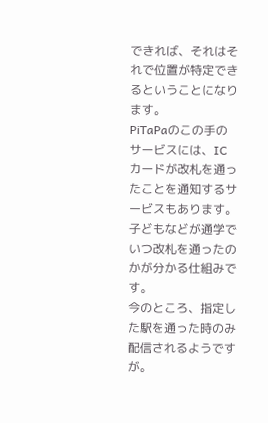できれば、それはそれで位置が特定できるということになります。
PiTaPaのこの手のサービスには、ICカードが改札を通ったことを通知するサービスもあります。子どもなどが通学でいつ改札を通ったのかが分かる仕組みです。
今のところ、指定した駅を通った時のみ配信されるようですが。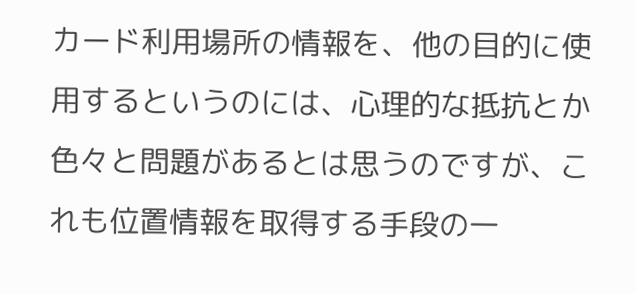カード利用場所の情報を、他の目的に使用するというのには、心理的な抵抗とか色々と問題があるとは思うのですが、これも位置情報を取得する手段の一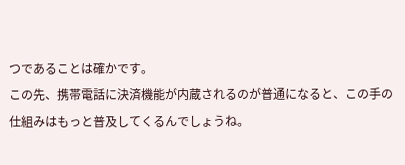つであることは確かです。
この先、携帯電話に決済機能が内蔵されるのが普通になると、この手の仕組みはもっと普及してくるんでしょうね。